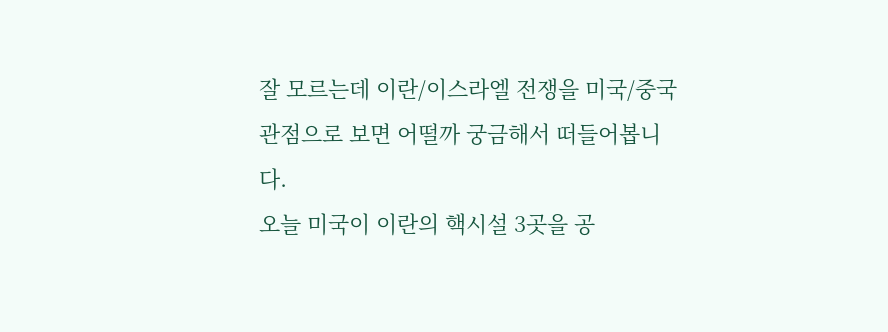잘 모르는데 이란/이스라엘 전쟁을 미국/중국 관점으로 보면 어떨까 궁금해서 떠들어봅니다.
오늘 미국이 이란의 핵시설 3곳을 공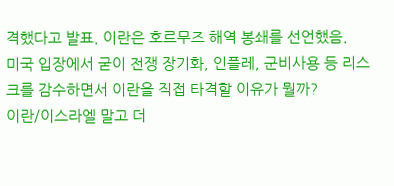격했다고 발표. 이란은 호르무즈 해역 봉쇄를 선언했음.
미국 입장에서 굳이 전쟁 장기화, 인플레, 군비사용 등 리스크를 감수하면서 이란을 직접 타격할 이유가 뭘까?
이란/이스라엘 말고 더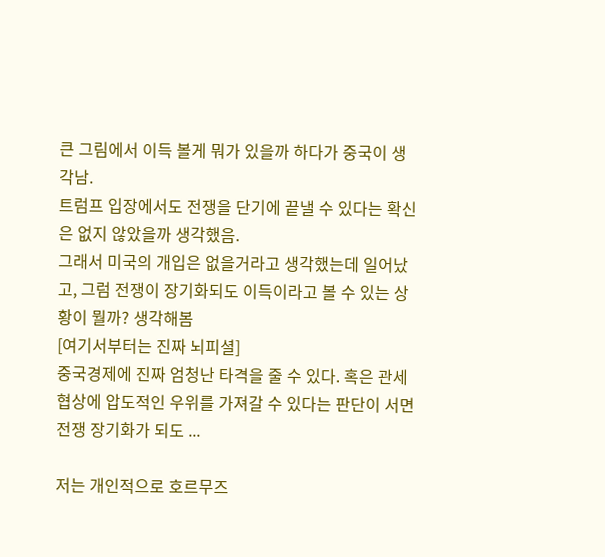큰 그림에서 이득 볼게 뭐가 있을까 하다가 중국이 생각남.
트럼프 입장에서도 전쟁을 단기에 끝낼 수 있다는 확신은 없지 않았을까 생각했음.
그래서 미국의 개입은 없을거라고 생각했는데 일어났고, 그럼 전쟁이 장기화되도 이득이라고 볼 수 있는 상황이 뭘까? 생각해봄
[여기서부터는 진짜 뇌피셜]
중국경제에 진짜 엄청난 타격을 줄 수 있다. 혹은 관세 협상에 압도적인 우위를 가져갈 수 있다는 판단이 서면 전쟁 장기화가 되도 ...

저는 개인적으로 호르무즈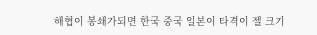해협이 봉쇄가되면 한국 중국 일본이 타격이 젤 크기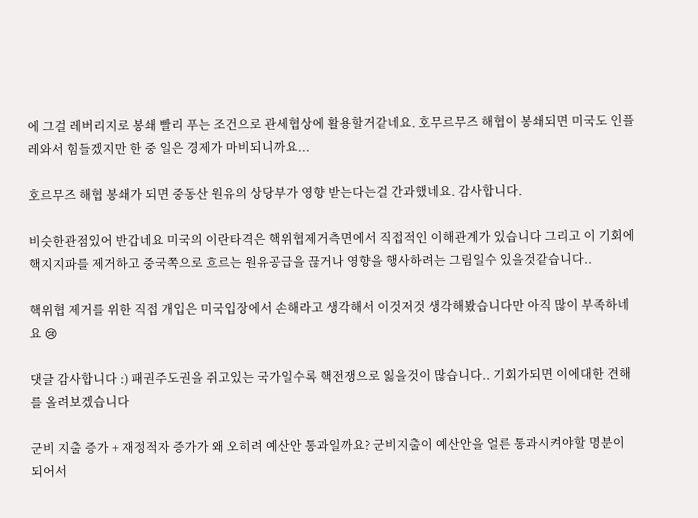에 그걸 레버리지로 봉쇄 빨리 푸는 조건으로 관세협상에 활용할거같네요. 호무르무즈 해협이 봉쇄되면 미국도 인플레와서 힘들겠지만 한 중 일은 경제가 마비되니까요...

호르무즈 해협 봉쇄가 되면 중동산 원유의 상당부가 영향 받는다는걸 간과했네요. 감사합니다.

비슷한관점있어 반갑네요 미국의 이란타격은 핵위협제거측면에서 직접적인 이해관계가 있습니다 그리고 이 기회에 핵지지파를 제거하고 중국쪽으로 흐르는 원유공급을 끊거나 영향을 행사하려는 그림일수 있을것같습니다..

핵위협 제거를 위한 직접 개입은 미국입장에서 손해라고 생각해서 이것저것 생각해봤습니다만 아직 많이 부족하네요 😢

댓글 감사합니다 :) 패권주도권을 쥐고있는 국가일수록 핵전쟁으로 잃을것이 많습니다.. 기회가되면 이에대한 견해를 올려보겠습니다

군비 지출 증가 + 재정적자 증가가 왜 오히려 예산안 통과일까요? 군비지출이 예산안을 얼른 통과시켜야할 명분이 되어서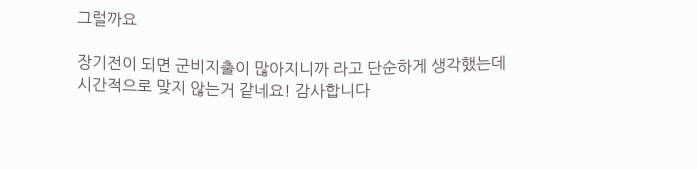그럴까요

장기전이 되면 군비지출이 많아지니까 라고 단순하게 생각했는데 시간적으로 맞지 않는거 같네요! 감사합니다